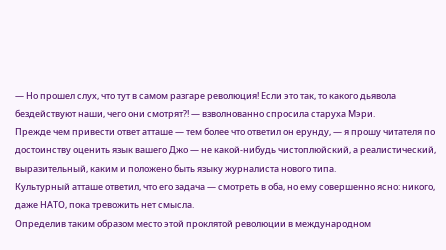— Но прошел слух, что тут в самом разгаре революция! Если это так, то какого дьявола бездействуют наши, чего они смотрят?! — взволнованно спросила старуха Мэри.
Прежде чем привести ответ атташе — тем более что ответил он ерунду, — я прошу читателя по достоинству оценить язык вашего Джо — не какой-нибудь чистоплюйский, а реалистический, выразительный, каким и положено быть языку журналиста нового типа.
Культурный атташе ответил, что его задача — смотреть в оба, но ему совершенно ясно: никого, даже НАТО, пока тревожить нет смысла.
Определив таким образом место этой проклятой революции в международном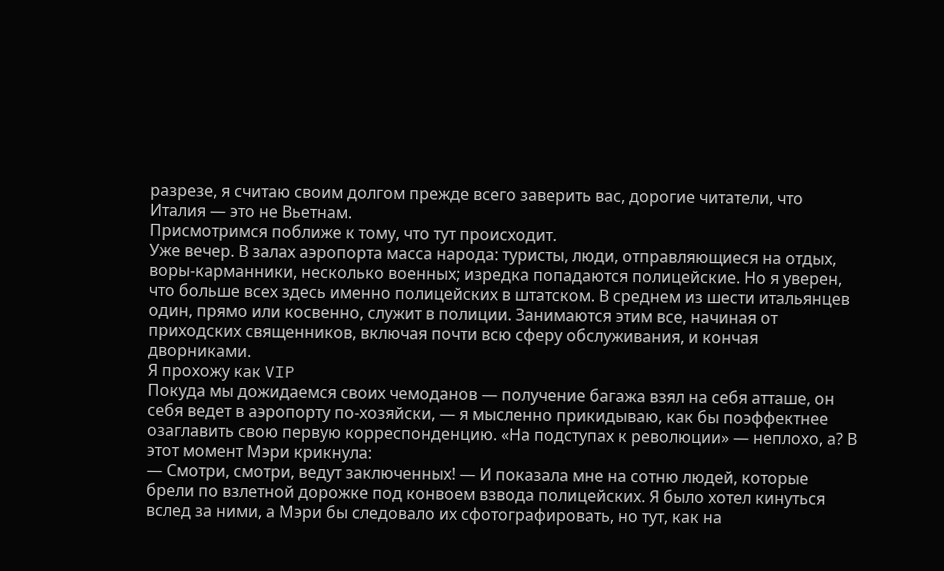разрезе, я считаю своим долгом прежде всего заверить вас, дорогие читатели, что Италия — это не Вьетнам.
Присмотримся поближе к тому, что тут происходит.
Уже вечер. В залах аэропорта масса народа: туристы, люди, отправляющиеся на отдых, воры-карманники, несколько военных; изредка попадаются полицейские. Но я уверен, что больше всех здесь именно полицейских в штатском. В среднем из шести итальянцев один, прямо или косвенно, служит в полиции. Занимаются этим все, начиная от приходских священников, включая почти всю сферу обслуживания, и кончая дворниками.
Я прохожу как VIP
Покуда мы дожидаемся своих чемоданов — получение багажа взял на себя атташе, он себя ведет в аэропорту по-хозяйски, — я мысленно прикидываю, как бы поэффектнее озаглавить свою первую корреспонденцию. «На подступах к революции» — неплохо, а? В этот момент Мэри крикнула:
— Смотри, смотри, ведут заключенных! — И показала мне на сотню людей, которые брели по взлетной дорожке под конвоем взвода полицейских. Я было хотел кинуться вслед за ними, а Мэри бы следовало их сфотографировать, но тут, как на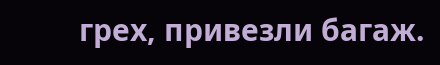грех, привезли багаж.